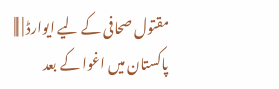مقتول صحافی کے لیے ایوارڈ | |||
پاکستان میں اغوا کے بعد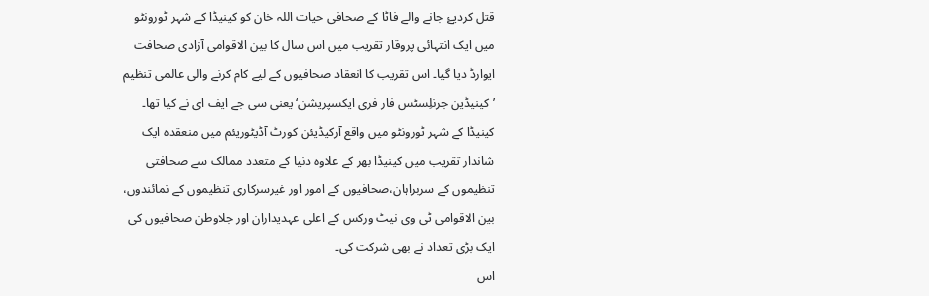قتل کردیۓ جانے والے فاٹا کے صحافی حیات اللہ خان کو کینیڈا کے شہر ٹورونٹو میں ایک انتہائی پروقار تقریب میں اس سال کا بین الاقوامی آزادی صحافت ایوارڈ دیا گیا۔ اس تقریب کا انعقاد صحافیوں کے لیے کام کرنے والی عالمی تنظیم ’کینیڈین جرنلِسٹس فار فری ایکسپریشن‘ یعنی سی جے ایف ای نے کیا تھا۔ کینیڈا کے شہر ٹورونٹو میں واقع آرکیڈیئن کورٹ آڈیٹوریئم میں منعقدہ ایک شاندار تقریب میں کینیڈا بھر کے علاوہ دنیا کے متعدد ممالک سے صحافتی تنظیموں کے سربراہان،صحافیوں کے امور اور غیرسرکاری تنظیموں کے نمائندوں، بین الاقوامی ٹی وی نیٹ ورکس کے اعلی عہدیداران اور جلاوطن صحافیوں کی ایک بڑی تعداد نے بھی شرکت کی۔
اس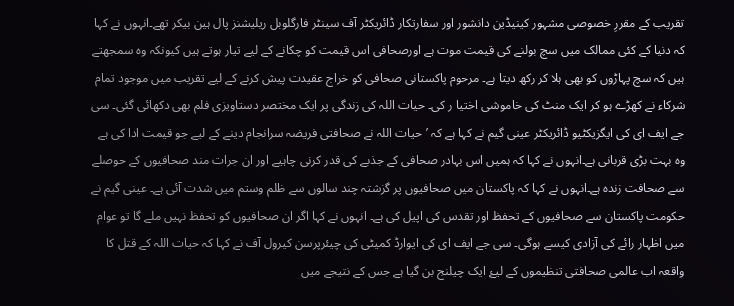تقریب کے مقررِ خصوصی مشہور کینیڈین دانشور اور سفارتکار ڈائریکٹر آف سینٹر فارگلوبل ریلیشنز پال ہین بیکر تھے۔انہوں نے کہا کہ دنیا کے کئی ممالک میں سچ بولنے کی قیمت موت ہے اورصحافی اس قیمت کو چکانے کے لیے تیار ہوتے ہیں کیونکہ وہ سمجھتے ہیں کہ سچ پہاڑوں کو بھی ہلا کر رکھ دیتا ہے۔ مرحوم پاکستانی صحافی کو خراج عقیدت پیش کرنے کے لیے تقریب میں موجود تمام شرکاء نے کھڑے ہو کر ایک منٹ کی خاموشی اختیا ر کی۔ حیات اللہ کی زندگی پر ایک مختصر دستاویزی فلم بھی دکھائی گئی۔ سی جے ایف ای کی ایگزیکٹیو ڈائریکٹر عینی گیم نے کہا ہے کہ ’حیات اللہ نے صحافتی فریضہ سرانجام دینے کے لیے جو قیمت ادا کی ہے وہ بہت بڑی قربانی ہے۔انہوں نے کہا کہ ہمیں اس بہادر صحافی کے جذبے کی قدر کرنی چاہیے اور ان جرات مند صحافیوں کے حوصلے سے صحافت زندہ ہے۔انہوں نے کہا کہ پاکستان میں صحافیوں پر گزشتہ چند سالوں سے ظلم وستم میں شدت آئی ہے۔ عینی گیم نے حکومت پاکستان سے صحافیوں کے تحفظ اور تقدس کی اپیل کی ہے۔ انہوں نے کہا اگر ان صحافیوں کو تحفظ نہیں ملے گا تو عوام میں اظہار رائے کی آزادی کیسے ہوگی۔ سی جے ایف ای کی ایوارڈ کمیٹی کی چیئرپرسن کیرول آف نے کہا کہ حیات اللہ کے قتل کا واقعہ اب عالمی صحافتی تنظیموں کے لیۓ ایک چیلنج بن گیا ہے جس کے نتیجے میں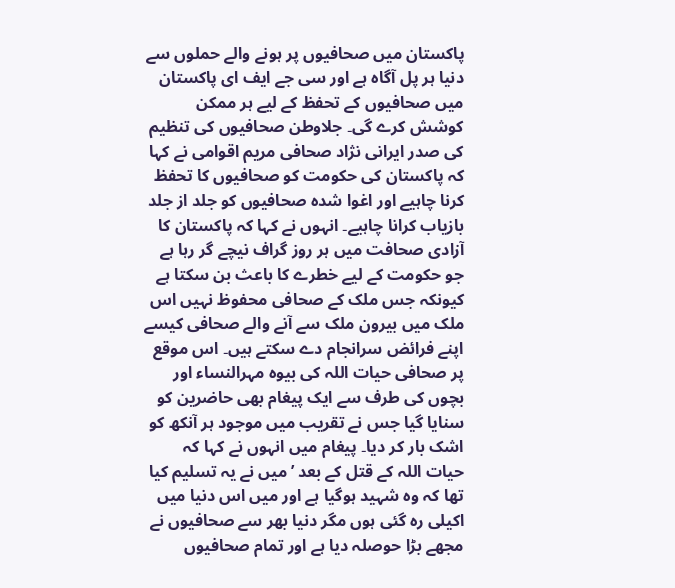پاکستان میں صحافیوں پر ہونے والے حملوں سے دنیا ہر پل آگاہ ہے اور سی جے ایف ای پاکستان میں صحافیوں کے تحفظ کے لیے ہر ممکن کوشش کرے گی۔ جلاوطن صحافیوں کی تنظیم کی صدر ایرانی نژاد صحافی مریم اقوامی نے کہا کہ پاکستان کی حکومت کو صحافیوں کا تحفظ کرنا چاہیے اور اغوا شدہ صحافیوں کو جلد از جلد بازیاب کرانا چاہیے۔ انہوں نے کہا کہ پاکستان کا آزادی صحافت میں ہر روز گراف نیچے گر رہا ہے جو حکومت کے لیے خطرے کا باعث بن سکتا ہے کیونکہ جس ملک کے صحافی محفوظ نہیں اس ملک میں بیرون ملک سے آنے والے صحافی کیسے اپنے فرائض سرانجام دے سکتے ہیں۔ اس موقع پر صحافی حیات اللہ کی بیوہ مہرالنساء اور بچوں کی طرف سے ایک پیغام بھی حاضرین کو سنایا گیا جس نے تقریب میں موجود ہر آنکھ کو اشک بار کر دیا۔ پیغام میں انہوں نے کہا کہ حیات اللہ کے قتل کے بعد ’میں نے یہ تسلیم کیا تھا کہ وہ شہید ہوگیا ہے اور میں اس دنیا میں اکیلی رہ گئی ہوں مگر دنیا بھر سے صحافیوں نے مجھے بڑا حوصلہ دیا ہے اور تمام صحافیوں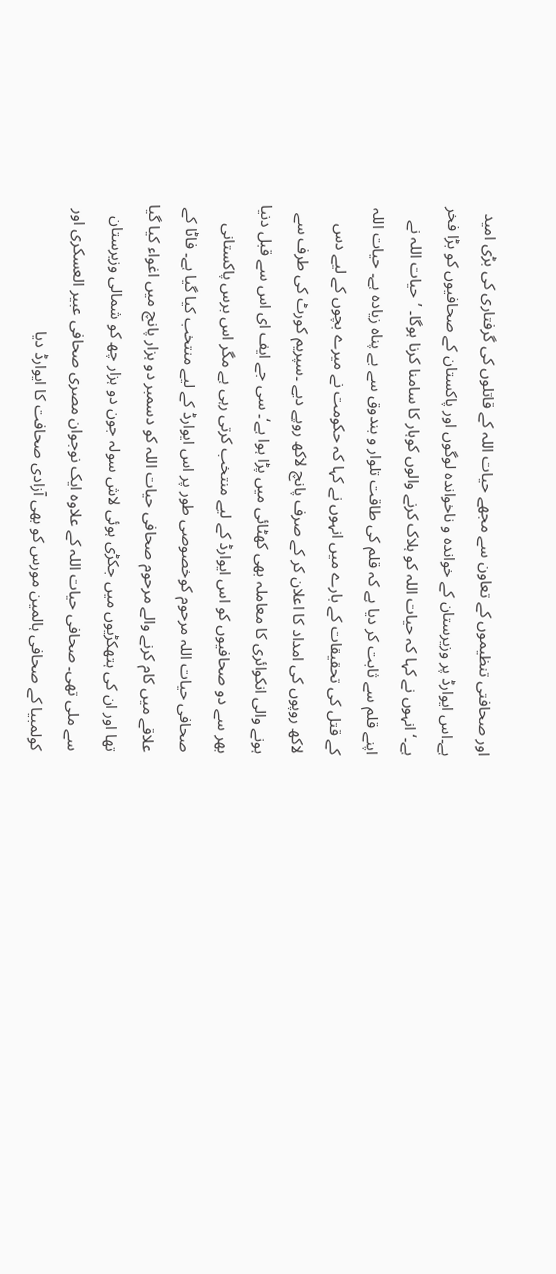اور صحافتی تنظیموں کے تعاون سے مجھے حیات اللہ کے قاتلوں کی گرفتاری کی بڑی امید ہے۔اس ایوارڈ پر وزیرستان کے خواندہ و ناخواندہ لوگوں اور پاکستان کے صحافیوں کو بڑا فخر ہے۔‘ انہوں نے کہا کہ حیات اللہ کو ہلاک کرنے والوں کوہار کا سامنا کرنا ہوگا۔ ’حیات اللہ نے اپنے قلم سے ثابت کر دیا ہے کہ قلم کی طاقت تلوار و بندوق سے بے پناہ زیادہ ہے۔ حیات اللہ کے قتل کی تحقیقات کے بارے میں انہوں نے کہا کہ حکومت نے میرے بچوں کے لیے دس لاکھ روپوں کی امداد کا اعلان کر کے صرف پانچ لاکھ روپے دیے ۔سپریم کورٹ کی طرف سے ہونے والی انکوائری کا معاملہ بھی کھٹائی میں پڑا ہوا ہے‘۔ سی جے ایف ای اس سے قبل دنیا بھر سے دو صحافیوں کو اس ایوارڈ کے لیے منتخب کرتی رہی ہے مگر اس برس پاکستانی صحافی حیات اللہ مرحوم کوخصوصی طور پر اس ایوارڈ کے لیے منتخب کیا گیا ہے۔ فاٹا کے علاقے میں کام کرنے والے مرحوم صحافی حیات اللہ کو دسمبر دو ہزار پانچ میں اغواء کیا گیا تھا اور ان کی ہتھکڑیوں میں جکڑی ہوئی لاش سولہ جون دو ہزار چھ کو شمالی وزیرستان سے ملی تھی۔ صحافی حیات اللہ کے علاوہ ایک نوجوان مصری صحافی عبیر العسکری اور کولمبیا کے صحافی ہالمین مورس کو بھی آزادی صحافت کا ایوارڈ دیا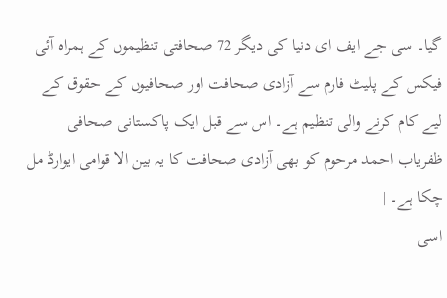گیا۔ سی جے ایف ای دنیا کی دیگر 72 صحافتی تنظیموں کے ہمراہ آئی فیکس کے پلیٹ فارم سے آزادی صحافت اور صحافیوں کے حقوق کے لیے کام کرنے والی تنظیم ہے۔ اس سے قبل ایک پاکستانی صحافی ظفریاب احمد مرحوم کو بھی آزادی صحافت کا یہ بین الا قوامی ایوارڈ مل چکا ہے۔ |
اسی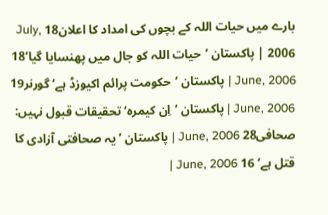بارے میں حیات اللہ کے بچوں کی امداد کا اعلان18 July, 2006 | پاکستان ’حیات اللہ کو جال میں پھنسایا گیا‘18 June, 2006 | پاکستان ’حکومت پرائم اکیوزڈ ہے‘ گورنر19 June, 2006 | پاکستان ’اِن کیمرہ‘ تحقیقات قبول نہیں: صحافی28 June, 2006 | پاکستان ’یہ صحافتی آزادی کا قتل ہے‘ 16 June, 2006 |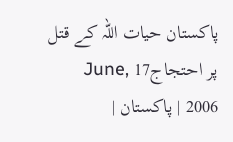پاکستان حیات اللہ کے قتل پر احتجاج17 June, 2006 | پاکستان |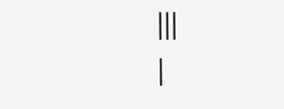|||
|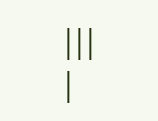|||
|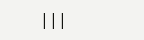|||